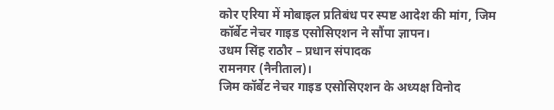कोर एरिया में मोबाइल प्रतिबंध पर स्पष्ट आदेश की मांग, जिम कॉर्बेट नेचर गाइड एसोसिएशन ने सौंपा ज्ञापन।
उधम सिंह राठौर – प्रधान संपादक
रामनगर (नैनीताल)।
जिम कॉर्बेट नेचर गाइड एसोसिएशन के अध्यक्ष विनोद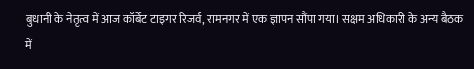बुधानी के नेतृत्व में आज कॉर्बेट टाइगर रिजर्व, रामनगर में एक ज्ञापन सौंपा गया। सक्षम अधिकारी के अन्य बैठक में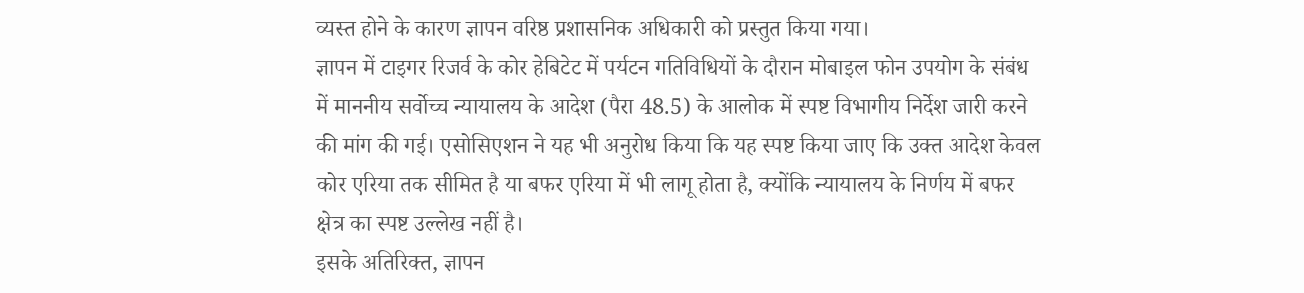व्यस्त होने के कारण ज्ञापन वरिष्ठ प्रशासनिक अधिकारी को प्रस्तुत किया गया।
ज्ञापन में टाइगर रिजर्व के कोर हेबिटेट में पर्यटन गतिविधियों के दौरान मोबाइल फोन उपयोग के संबंध में माननीय सर्वोच्च न्यायालय के आदेश (पैरा 48.5) के आलोक में स्पष्ट विभागीय निर्देश जारी करने की मांग की गई। एसोसिएशन ने यह भी अनुरोध किया कि यह स्पष्ट किया जाए कि उक्त आदेश केवल कोर एरिया तक सीमित है या बफर एरिया में भी लागू होता है, क्योंकि न्यायालय के निर्णय में बफर क्षेत्र का स्पष्ट उल्लेख नहीं है।
इसके अतिरिक्त, ज्ञापन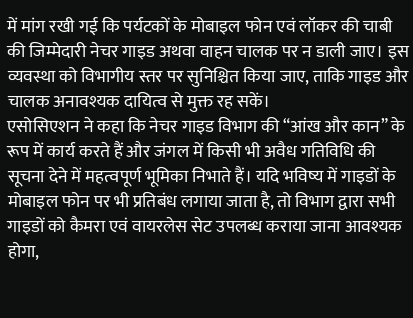में मांग रखी गई कि पर्यटकों के मोबाइल फोन एवं लॉकर की चाबी की जिम्मेदारी नेचर गाइड अथवा वाहन चालक पर न डाली जाए। इस व्यवस्था को विभागीय स्तर पर सुनिश्चित किया जाए, ताकि गाइड और चालक अनावश्यक दायित्व से मुक्त रह सकें।
एसोसिएशन ने कहा कि नेचर गाइड विभाग की “आंख और कान” के रूप में कार्य करते हैं और जंगल में किसी भी अवैध गतिविधि की सूचना देने में महत्वपूर्ण भूमिका निभाते हैं। यदि भविष्य में गाइडों के मोबाइल फोन पर भी प्रतिबंध लगाया जाता है, तो विभाग द्वारा सभी गाइडों को कैमरा एवं वायरलेस सेट उपलब्ध कराया जाना आवश्यक होगा,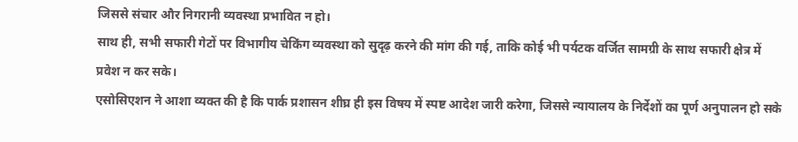जिससे संचार और निगरानी व्यवस्था प्रभावित न हो।
साथ ही, सभी सफारी गेटों पर विभागीय चेकिंग व्यवस्था को सुदृढ़ करने की मांग की गई, ताकि कोई भी पर्यटक वर्जित सामग्री के साथ सफारी क्षेत्र में प्रवेश न कर सके।
एसोसिएशन ने आशा व्यक्त की है कि पार्क प्रशासन शीघ्र ही इस विषय में स्पष्ट आदेश जारी करेगा, जिससे न्यायालय के निर्देशों का पूर्ण अनुपालन हो सके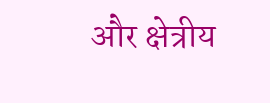और क्षेत्रीय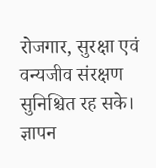रोजगार, सुरक्षा एवं वन्यजीव संरक्षण सुनिश्चित रह सके।
ज्ञापन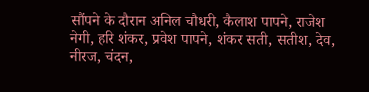सौंपने के दौरान अनिल चौधरी, कैलाश पापने, राजेश नेगी, हरि शंकर, प्रवेश पापने, शंकर सती, सतीश, देव, नीरज, चंदन,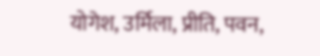योगेश, उर्मिला, प्रीति, पवन,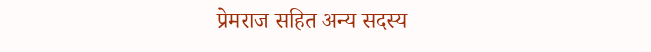प्रेमराज सहित अन्य सदस्य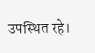उपस्थित रहे।